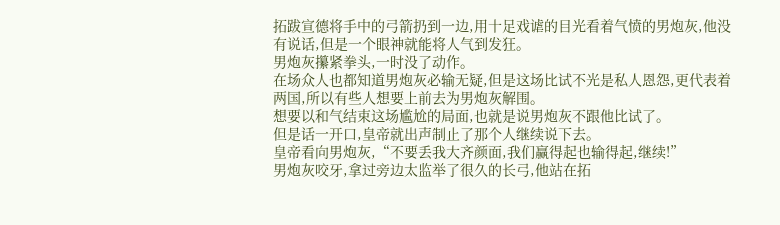拓跋宣德将手中的弓箭扔到一边,用十足戏谑的目光看着气愤的男炮灰,他没有说话,但是一个眼神就能将人气到发狂。
男炮灰攥紧拳头,一时没了动作。
在场众人也都知道男炮灰必输无疑,但是这场比试不光是私人恩怨,更代表着两国,所以有些人想要上前去为男炮灰解围。
想要以和气结束这场尴尬的局面,也就是说男炮灰不跟他比试了。
但是话一开口,皇帝就出声制止了那个人继续说下去。
皇帝看向男炮灰,“不要丢我大齐颜面,我们赢得起也输得起,继续!”
男炮灰咬牙,拿过旁边太监举了很久的长弓,他站在拓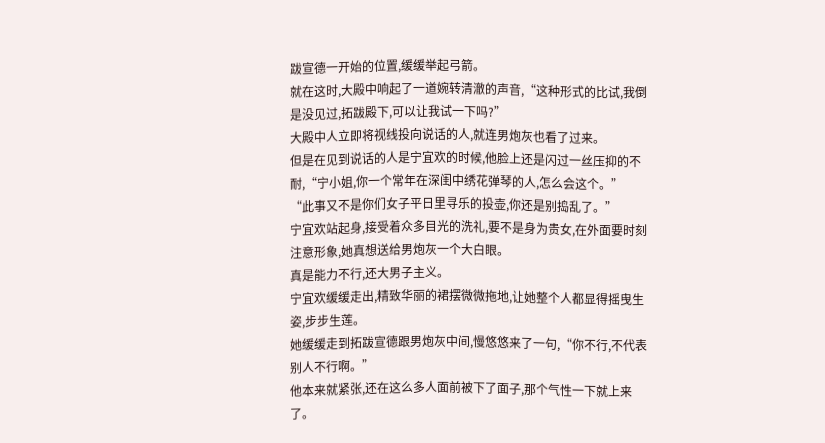跋宣德一开始的位置,缓缓举起弓箭。
就在这时,大殿中响起了一道婉转清澈的声音,“这种形式的比试,我倒是没见过,拓跋殿下,可以让我试一下吗?”
大殿中人立即将视线投向说话的人,就连男炮灰也看了过来。
但是在见到说话的人是宁宜欢的时候,他脸上还是闪过一丝压抑的不耐,“宁小姐,你一个常年在深闺中绣花弹琴的人,怎么会这个。”
“此事又不是你们女子平日里寻乐的投壶,你还是别捣乱了。”
宁宜欢站起身,接受着众多目光的洗礼,要不是身为贵女,在外面要时刻注意形象,她真想送给男炮灰一个大白眼。
真是能力不行,还大男子主义。
宁宜欢缓缓走出,精致华丽的裙摆微微拖地,让她整个人都显得摇曳生姿,步步生莲。
她缓缓走到拓跋宣德跟男炮灰中间,慢悠悠来了一句,“你不行,不代表别人不行啊。”
他本来就紧张,还在这么多人面前被下了面子,那个气性一下就上来了。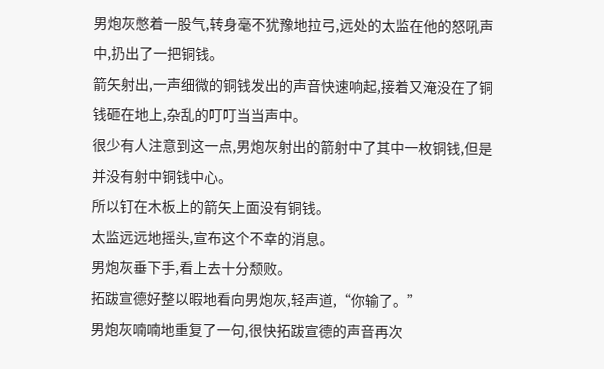男炮灰憋着一股气,转身毫不犹豫地拉弓,远处的太监在他的怒吼声中,扔出了一把铜钱。
箭矢射出,一声细微的铜钱发出的声音快速响起,接着又淹没在了铜钱砸在地上,杂乱的叮叮当当声中。
很少有人注意到这一点,男炮灰射出的箭射中了其中一枚铜钱,但是并没有射中铜钱中心。
所以钉在木板上的箭矢上面没有铜钱。
太监远远地摇头,宣布这个不幸的消息。
男炮灰垂下手,看上去十分颓败。
拓跋宣德好整以暇地看向男炮灰,轻声道,“你输了。”
男炮灰喃喃地重复了一句,很快拓跋宣德的声音再次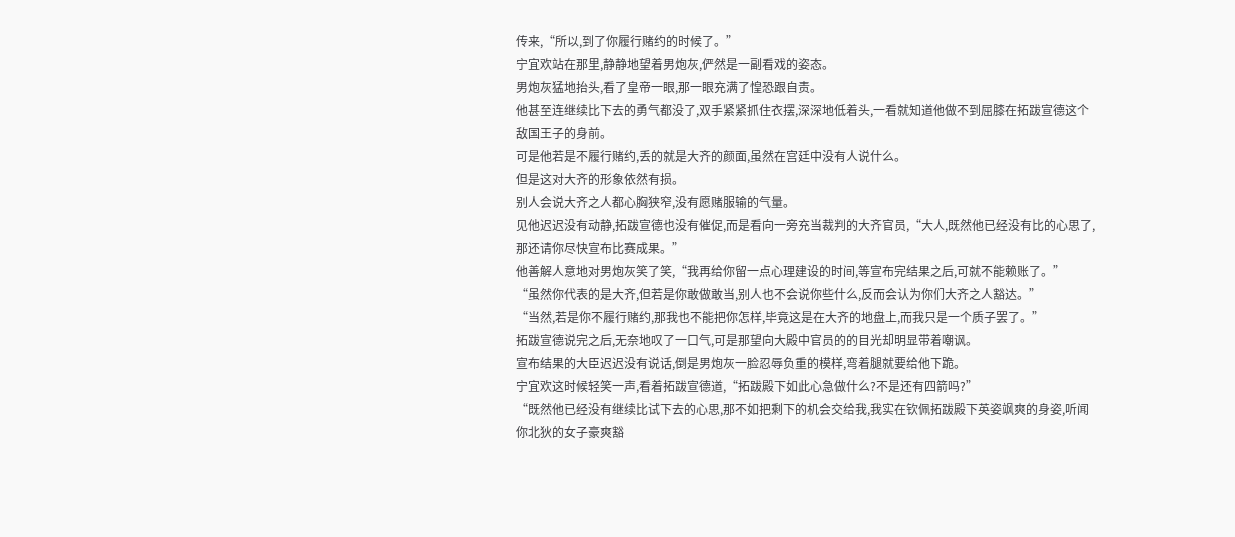传来,“所以,到了你履行赌约的时候了。”
宁宜欢站在那里,静静地望着男炮灰,俨然是一副看戏的姿态。
男炮灰猛地抬头,看了皇帝一眼,那一眼充满了惶恐跟自责。
他甚至连继续比下去的勇气都没了,双手紧紧抓住衣摆,深深地低着头,一看就知道他做不到屈膝在拓跋宣德这个敌国王子的身前。
可是他若是不履行赌约,丢的就是大齐的颜面,虽然在宫廷中没有人说什么。
但是这对大齐的形象依然有损。
别人会说大齐之人都心胸狭窄,没有愿赌服输的气量。
见他迟迟没有动静,拓跋宣德也没有催促,而是看向一旁充当裁判的大齐官员,“大人,既然他已经没有比的心思了,那还请你尽快宣布比赛成果。”
他善解人意地对男炮灰笑了笑,“我再给你留一点心理建设的时间,等宣布完结果之后,可就不能赖账了。”
“虽然你代表的是大齐,但若是你敢做敢当,别人也不会说你些什么,反而会认为你们大齐之人豁达。”
“当然,若是你不履行赌约,那我也不能把你怎样,毕竟这是在大齐的地盘上,而我只是一个质子罢了。”
拓跋宣德说完之后,无奈地叹了一口气,可是那望向大殿中官员的的目光却明显带着嘲讽。
宣布结果的大臣迟迟没有说话,倒是男炮灰一脸忍辱负重的模样,弯着腿就要给他下跪。
宁宜欢这时候轻笑一声,看着拓跋宣德道,“拓跋殿下如此心急做什么?不是还有四箭吗?”
“既然他已经没有继续比试下去的心思,那不如把剩下的机会交给我,我实在钦佩拓跋殿下英姿飒爽的身姿,听闻你北狄的女子豪爽豁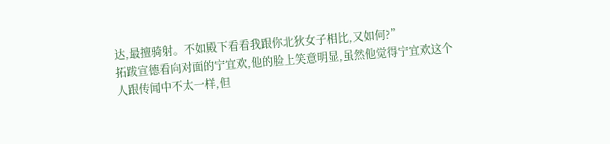达,最擅骑射。不如殿下看看我跟你北狄女子相比,又如何?”
拓跋宣德看向对面的宁宜欢,他的脸上笑意明显,虽然他觉得宁宜欢这个人跟传闻中不太一样,但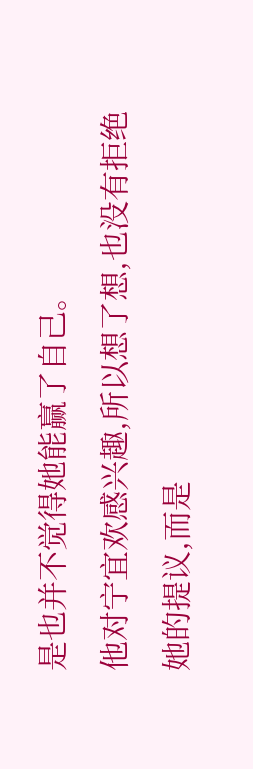是也并不觉得她能赢了自己。
他对宁宜欢感兴趣,所以想了想,也没有拒绝她的提议,而是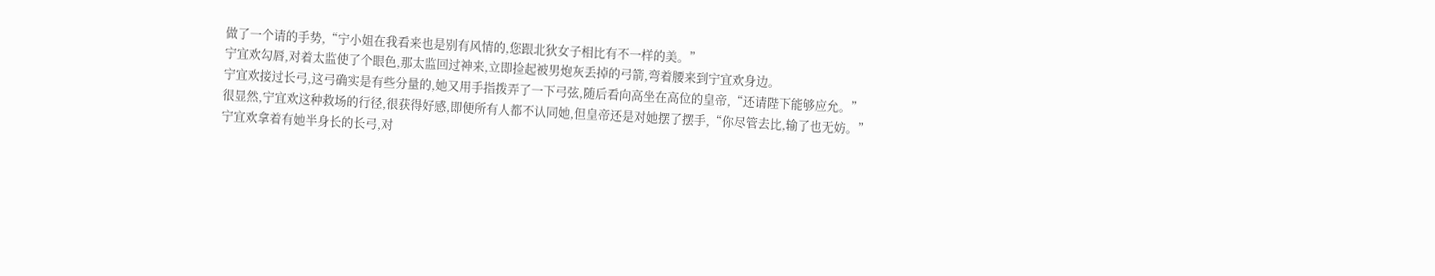做了一个请的手势,“宁小姐在我看来也是别有风情的,您跟北狄女子相比有不一样的美。”
宁宜欢勾唇,对着太监使了个眼色,那太监回过神来,立即捡起被男炮灰丢掉的弓箭,弯着腰来到宁宜欢身边。
宁宜欢接过长弓,这弓确实是有些分量的,她又用手指拨弄了一下弓弦,随后看向高坐在高位的皇帝,“还请陛下能够应允。”
很显然,宁宜欢这种救场的行径,很获得好感,即便所有人都不认同她,但皇帝还是对她摆了摆手,“你尽管去比,输了也无妨。”
宁宜欢拿着有她半身长的长弓,对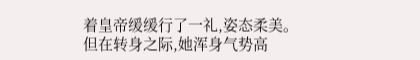着皇帝缓缓行了一礼,姿态柔美。
但在转身之际,她浑身气势高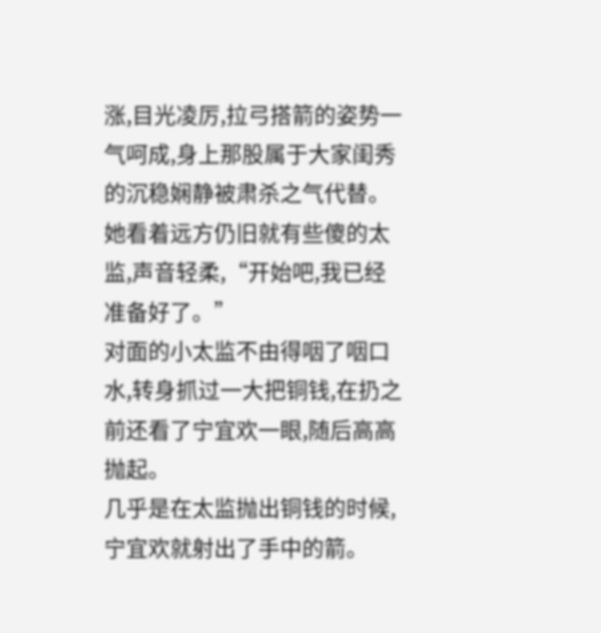涨,目光凌厉,拉弓搭箭的姿势一气呵成,身上那股属于大家闺秀的沉稳娴静被肃杀之气代替。
她看着远方仍旧就有些傻的太监,声音轻柔,“开始吧,我已经准备好了。”
对面的小太监不由得咽了咽口水,转身抓过一大把铜钱,在扔之前还看了宁宜欢一眼,随后高高抛起。
几乎是在太监抛出铜钱的时候,宁宜欢就射出了手中的箭。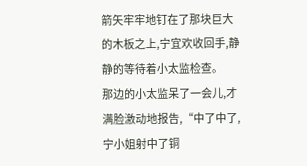箭矢牢牢地钉在了那块巨大的木板之上,宁宜欢收回手,静静的等待着小太监检查。
那边的小太监呆了一会儿,才满脸激动地报告,“中了中了,宁小姐射中了铜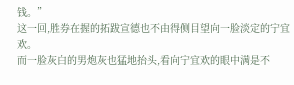钱。”
这一回,胜券在握的拓跋宣德也不由得侧目望向一脸淡定的宁宜欢。
而一脸灰白的男炮灰也猛地抬头,看向宁宜欢的眼中满是不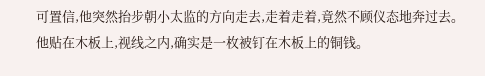可置信,他突然抬步朝小太监的方向走去,走着走着,竟然不顾仪态地奔过去。
他贴在木板上,视线之内,确实是一枚被钉在木板上的铜钱。